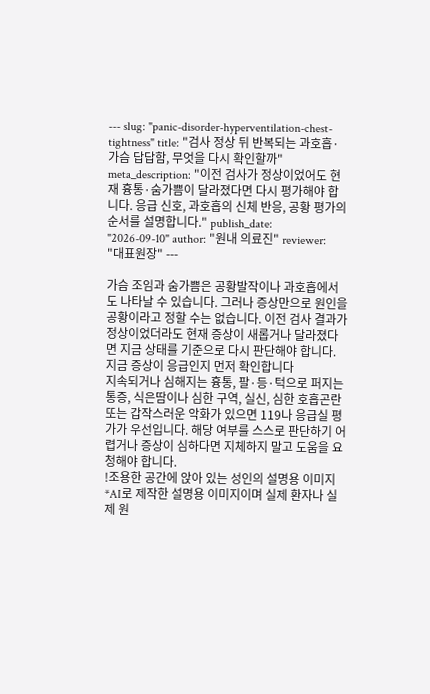--- slug: "panic-disorder-hyperventilation-chest-tightness" title: "검사 정상 뒤 반복되는 과호흡·가슴 답답함, 무엇을 다시 확인할까" meta_description: "이전 검사가 정상이었어도 현재 흉통·숨가쁨이 달라졌다면 다시 평가해야 합니다. 응급 신호, 과호흡의 신체 반응, 공황 평가의 순서를 설명합니다." publish_date: "2026-09-10" author: "원내 의료진" reviewer: "대표원장" ---

가슴 조임과 숨가쁨은 공황발작이나 과호흡에서도 나타날 수 있습니다. 그러나 증상만으로 원인을 공황이라고 정할 수는 없습니다. 이전 검사 결과가 정상이었더라도 현재 증상이 새롭거나 달라졌다면 지금 상태를 기준으로 다시 판단해야 합니다.
지금 증상이 응급인지 먼저 확인합니다
지속되거나 심해지는 흉통, 팔·등·턱으로 퍼지는 통증, 식은땀이나 심한 구역, 실신, 심한 호흡곤란 또는 갑작스러운 악화가 있으면 119나 응급실 평가가 우선입니다. 해당 여부를 스스로 판단하기 어렵거나 증상이 심하다면 지체하지 말고 도움을 요청해야 합니다.
!조용한 공간에 앉아 있는 성인의 설명용 이미지 *AI로 제작한 설명용 이미지이며 실제 환자나 실제 원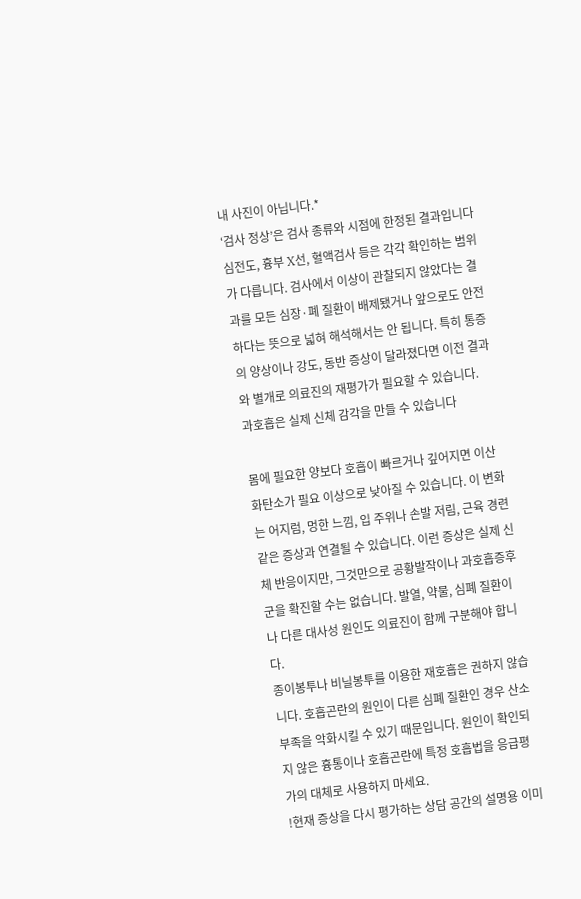내 사진이 아닙니다.*
‘검사 정상’은 검사 종류와 시점에 한정된 결과입니다
심전도, 흉부 X선, 혈액검사 등은 각각 확인하는 범위가 다릅니다. 검사에서 이상이 관찰되지 않았다는 결과를 모든 심장·폐 질환이 배제됐거나 앞으로도 안전하다는 뜻으로 넓혀 해석해서는 안 됩니다. 특히 통증의 양상이나 강도, 동반 증상이 달라졌다면 이전 결과와 별개로 의료진의 재평가가 필요할 수 있습니다.
과호흡은 실제 신체 감각을 만들 수 있습니다

몸에 필요한 양보다 호흡이 빠르거나 깊어지면 이산화탄소가 필요 이상으로 낮아질 수 있습니다. 이 변화는 어지럼, 멍한 느낌, 입 주위나 손발 저림, 근육 경련 같은 증상과 연결될 수 있습니다. 이런 증상은 실제 신체 반응이지만, 그것만으로 공황발작이나 과호흡증후군을 확진할 수는 없습니다. 발열, 약물, 심폐 질환이나 다른 대사성 원인도 의료진이 함께 구분해야 합니다.
종이봉투나 비닐봉투를 이용한 재호흡은 권하지 않습니다. 호흡곤란의 원인이 다른 심폐 질환인 경우 산소 부족을 악화시킬 수 있기 때문입니다. 원인이 확인되지 않은 흉통이나 호흡곤란에 특정 호흡법을 응급평가의 대체로 사용하지 마세요.
!현재 증상을 다시 평가하는 상담 공간의 설명용 이미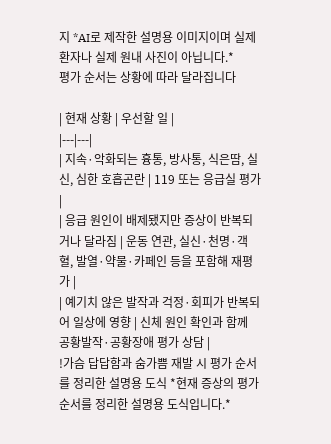지 *AI로 제작한 설명용 이미지이며 실제 환자나 실제 원내 사진이 아닙니다.*
평가 순서는 상황에 따라 달라집니다

| 현재 상황 | 우선할 일 |
|---|---|
| 지속·악화되는 흉통, 방사통, 식은땀, 실신, 심한 호흡곤란 | 119 또는 응급실 평가 |
| 응급 원인이 배제됐지만 증상이 반복되거나 달라짐 | 운동 연관, 실신·천명·객혈, 발열·약물·카페인 등을 포함해 재평가 |
| 예기치 않은 발작과 걱정·회피가 반복되어 일상에 영향 | 신체 원인 확인과 함께 공황발작·공황장애 평가 상담 |
!가슴 답답함과 숨가쁨 재발 시 평가 순서를 정리한 설명용 도식 *현재 증상의 평가 순서를 정리한 설명용 도식입니다.*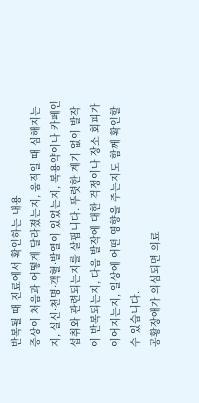반복될 때 진료에서 확인하는 내용
증상이 처음과 어떻게 달라졌는지, 움직일 때 심해지는지, 실신·천명·객혈·발열이 있었는지, 복용약이나 카페인 섭취와 관련되는지를 살핍니다. 뚜렷한 계기 없이 발작이 반복되는지, 다음 발작에 대한 걱정이나 장소 회피가 이어지는지, 일상에 어떤 영향을 주는지도 함께 확인할 수 있습니다.
공황장애가 의심되면 의료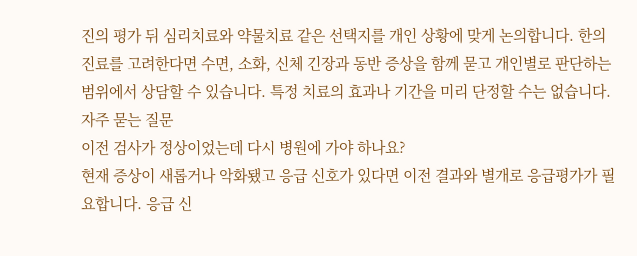진의 평가 뒤 심리치료와 약물치료 같은 선택지를 개인 상황에 맞게 논의합니다. 한의 진료를 고려한다면 수면, 소화, 신체 긴장과 동반 증상을 함께 묻고 개인별로 판단하는 범위에서 상담할 수 있습니다. 특정 치료의 효과나 기간을 미리 단정할 수는 없습니다.
자주 묻는 질문
이전 검사가 정상이었는데 다시 병원에 가야 하나요?
현재 증상이 새롭거나 악화됐고 응급 신호가 있다면 이전 결과와 별개로 응급평가가 필요합니다. 응급 신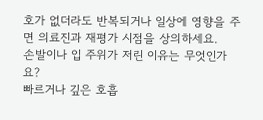호가 없더라도 반복되거나 일상에 영향을 주면 의료진과 재평가 시점을 상의하세요.
손발이나 입 주위가 저린 이유는 무엇인가요?
빠르거나 깊은 호흡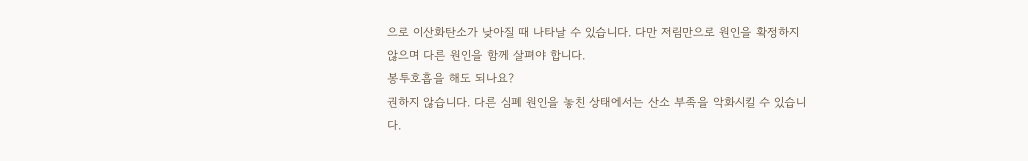으로 이산화탄소가 낮아질 때 나타날 수 있습니다. 다만 저림만으로 원인을 확정하지 않으며 다른 원인을 함께 살펴야 합니다.
봉투호흡을 해도 되나요?
권하지 않습니다. 다른 심폐 원인을 놓친 상태에서는 산소 부족을 악화시킬 수 있습니다.